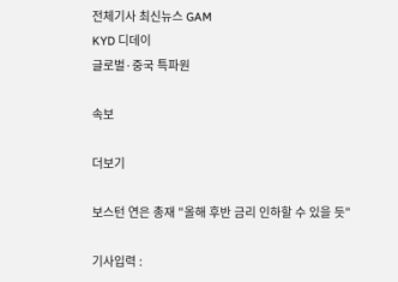전체기사 최신뉴스 GAM
KYD 디데이
글로벌·중국 특파원

속보

더보기

보스턴 연은 총재 "올해 후반 금리 인하할 수 있을 듯"

기사입력 :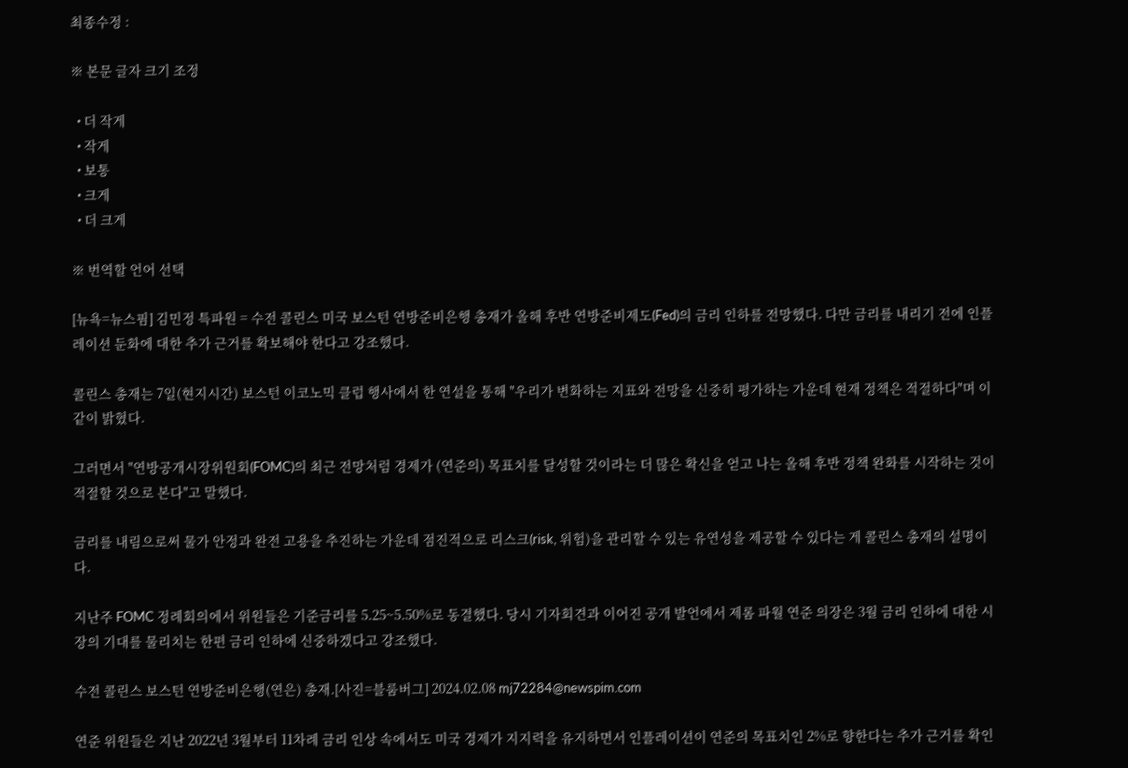최종수정 :

※ 본문 글자 크기 조정

  • 더 작게
  • 작게
  • 보통
  • 크게
  • 더 크게

※ 번역할 언어 선택

[뉴욕=뉴스핌] 김민정 특파원 = 수전 콜린스 미국 보스턴 연방준비은행 총재가 올해 후반 연방준비제도(Fed)의 금리 인하를 전망했다. 다만 금리를 내리기 전에 인플레이션 둔화에 대한 추가 근거를 확보해야 한다고 강조했다.

콜린스 총재는 7일(현지시간) 보스턴 이코노믹 클럽 행사에서 한 연설을 통해 "우리가 변화하는 지표와 전망을 신중히 평가하는 가운데 현재 정책은 적절하다"며 이같이 밝혔다.

그러면서 "연방공개시장위원회(FOMC)의 최근 전망처럼 경제가 (연준의) 목표치를 달성할 것이라는 더 많은 확신을 얻고 나는 올해 후반 정책 완화를 시작하는 것이 적절할 것으로 본다"고 말했다.

금리를 내림으로써 물가 안정과 완전 고용을 추진하는 가운데 점진적으로 리스크(risk, 위험)을 관리할 수 있는 유연성을 제공할 수 있다는 게 콜린스 총재의 설명이다.

지난주 FOMC 정례회의에서 위원들은 기준금리를 5.25~5.50%로 동결했다. 당시 기자회견과 이어진 공개 발언에서 제롬 파월 연준 의장은 3월 금리 인하에 대한 시장의 기대를 물리치는 한편 금리 인하에 신중하겠다고 강조했다.

수전 콜린스 보스턴 연방준비은행(연은) 총재.[사진=블룸버그] 2024.02.08 mj72284@newspim.com

연준 위원들은 지난 2022년 3월부터 11차례 금리 인상 속에서도 미국 경제가 지지력을 유지하면서 인플레이션이 연준의 목표치인 2%로 향한다는 추가 근거를 확인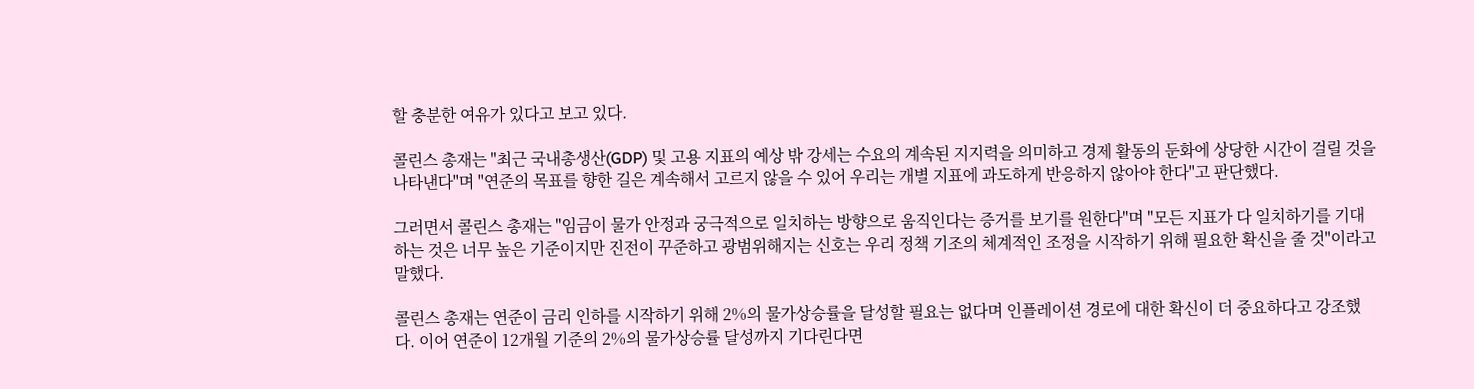할 충분한 여유가 있다고 보고 있다.

콜린스 총재는 "최근 국내총생산(GDP) 및 고용 지표의 예상 밖 강세는 수요의 계속된 지지력을 의미하고 경제 활동의 둔화에 상당한 시간이 걸릴 것을 나타낸다"며 "연준의 목표를 향한 길은 계속해서 고르지 않을 수 있어 우리는 개별 지표에 과도하게 반응하지 않아야 한다"고 판단했다.

그러면서 콜린스 총재는 "임금이 물가 안정과 궁극적으로 일치하는 방향으로 움직인다는 증거를 보기를 원한다"며 "모든 지표가 다 일치하기를 기대하는 것은 너무 높은 기준이지만 진전이 꾸준하고 광범위해지는 신호는 우리 정책 기조의 체계적인 조정을 시작하기 위해 필요한 확신을 줄 것"이라고 말했다.

콜린스 총재는 연준이 금리 인하를 시작하기 위해 2%의 물가상승률을 달성할 필요는 없다며 인플레이션 경로에 대한 확신이 더 중요하다고 강조했다. 이어 연준이 12개월 기준의 2%의 물가상승률 달성까지 기다린다면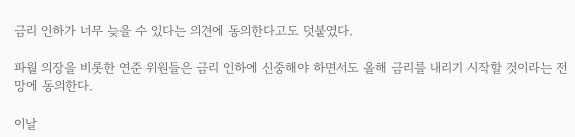금리 인하가 너무 늦을 수 있다는 의견에 동의한다고도 덧붙였다.

파월 의장을 비롯한 연준 위원들은 금리 인하에 신중해야 하면서도 올해 금리를 내리기 시작할 것이라는 전망에 동의한다.

이날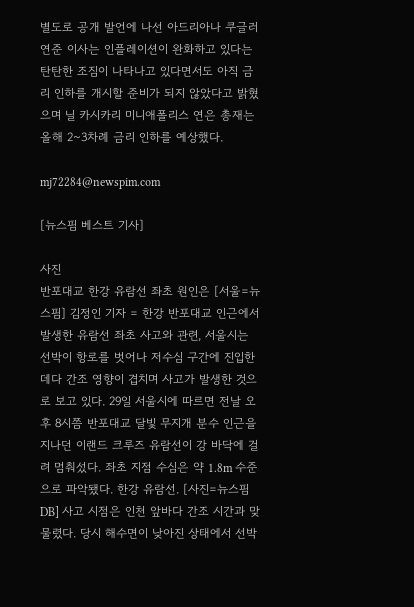별도로 공개 발언에 나선 아드리아나 쿠글러 연준 이사는 인플레이션이 완화하고 있다는 탄탄한 조짐이 나타나고 있다면서도 아직 금리 인하를 개시할 준비가 되지 않았다고 밝혔으며 닐 카시카리 미니애폴리스 연은 총재는 올해 2~3차례 금리 인하를 예상했다.

mj72284@newspim.com

[뉴스핌 베스트 기사]

사진
반포대교 한강 유람선 좌초 원인은 [서울=뉴스핌] 김정인 기자 = 한강 반포대교 인근에서 발생한 유람선 좌초 사고와 관련, 서울시는 선박이 항로를 벗어나 저수심 구간에 진입한 데다 간조 영향이 겹치며 사고가 발생한 것으로 보고 있다. 29일 서울시에 따르면 전날 오후 8시쯤 반포대교 달빛 무지개 분수 인근을 지나던 이랜드 크루즈 유람선이 강 바닥에 걸려 멈춰섰다. 좌초 지점 수심은 약 1.8m 수준으로 파악됐다. 한강 유람선. [사진=뉴스핌DB] 사고 시점은 인천 앞바다 간조 시간과 맞물렸다. 당시 해수면이 낮아진 상태에서 선박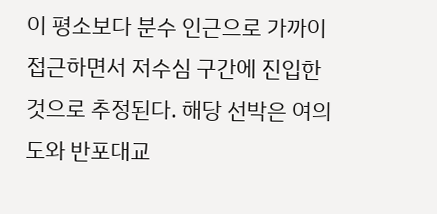이 평소보다 분수 인근으로 가까이 접근하면서 저수심 구간에 진입한 것으로 추정된다. 해당 선박은 여의도와 반포대교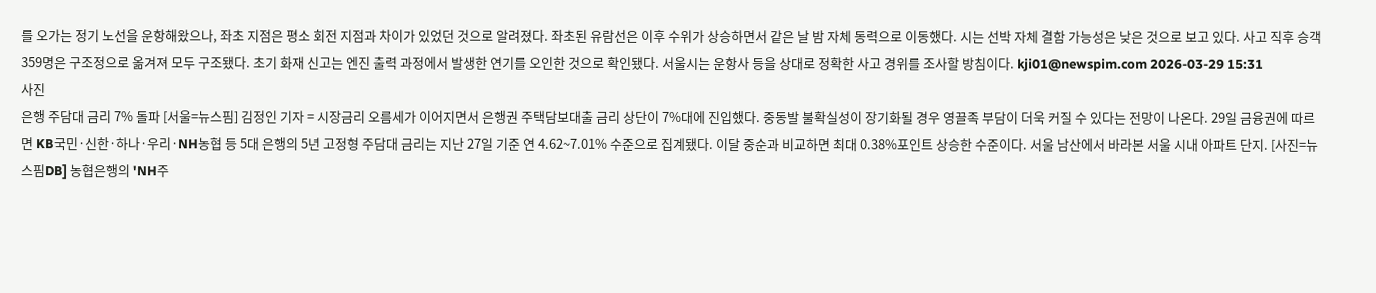를 오가는 정기 노선을 운항해왔으나, 좌초 지점은 평소 회전 지점과 차이가 있었던 것으로 알려졌다. 좌초된 유람선은 이후 수위가 상승하면서 같은 날 밤 자체 동력으로 이동했다. 시는 선박 자체 결함 가능성은 낮은 것으로 보고 있다. 사고 직후 승객 359명은 구조정으로 옮겨져 모두 구조됐다. 초기 화재 신고는 엔진 출력 과정에서 발생한 연기를 오인한 것으로 확인됐다. 서울시는 운항사 등을 상대로 정확한 사고 경위를 조사할 방침이다. kji01@newspim.com 2026-03-29 15:31
사진
은행 주담대 금리 7% 돌파 [서울=뉴스핌] 김정인 기자 = 시장금리 오름세가 이어지면서 은행권 주택담보대출 금리 상단이 7%대에 진입했다. 중동발 불확실성이 장기화될 경우 영끌족 부담이 더욱 커질 수 있다는 전망이 나온다. 29일 금융권에 따르면 KB국민·신한·하나·우리·NH농협 등 5대 은행의 5년 고정형 주담대 금리는 지난 27일 기준 연 4.62~7.01% 수준으로 집계됐다. 이달 중순과 비교하면 최대 0.38%포인트 상승한 수준이다. 서울 남산에서 바라본 서울 시내 아파트 단지. [사진=뉴스핌DB] 농협은행의 'NH주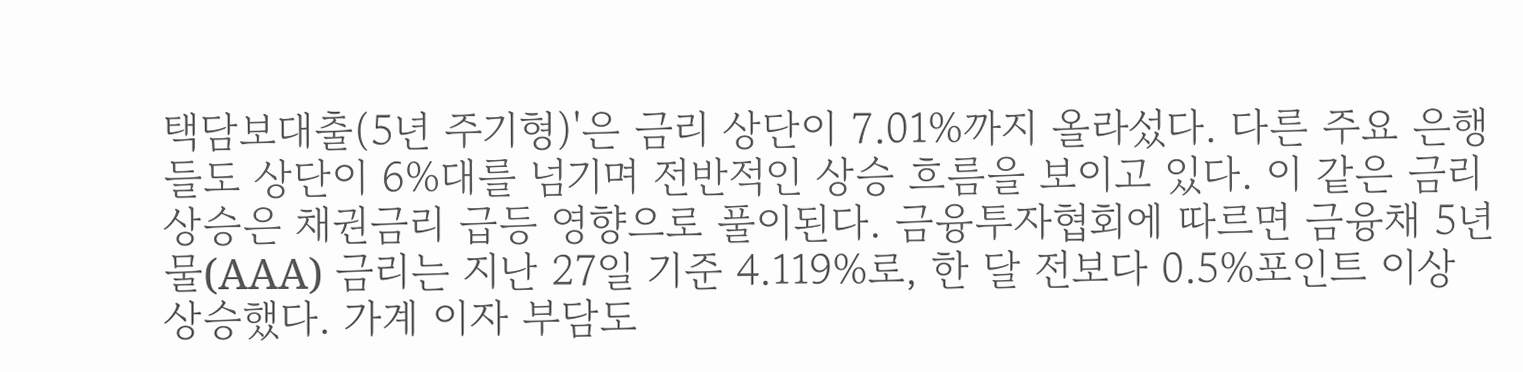택담보대출(5년 주기형)'은 금리 상단이 7.01%까지 올라섰다. 다른 주요 은행들도 상단이 6%대를 넘기며 전반적인 상승 흐름을 보이고 있다. 이 같은 금리 상승은 채권금리 급등 영향으로 풀이된다. 금융투자협회에 따르면 금융채 5년물(AAA) 금리는 지난 27일 기준 4.119%로, 한 달 전보다 0.5%포인트 이상 상승했다. 가계 이자 부담도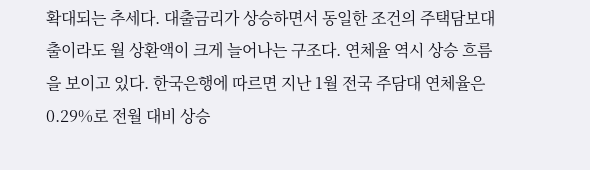확대되는 추세다. 대출금리가 상승하면서 동일한 조건의 주택담보대출이라도 월 상환액이 크게 늘어나는 구조다. 연체율 역시 상승 흐름을 보이고 있다. 한국은행에 따르면 지난 1월 전국 주담대 연체율은 0.29%로 전월 대비 상승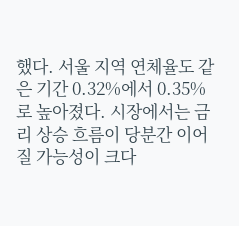했다. 서울 지역 연체율도 같은 기간 0.32%에서 0.35%로 높아졌다. 시장에서는 금리 상승 흐름이 당분간 이어질 가능성이 크다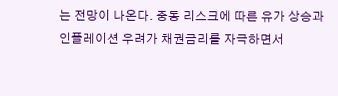는 전망이 나온다. 중동 리스크에 따른 유가 상승과 인플레이션 우려가 채권금리를 자극하면서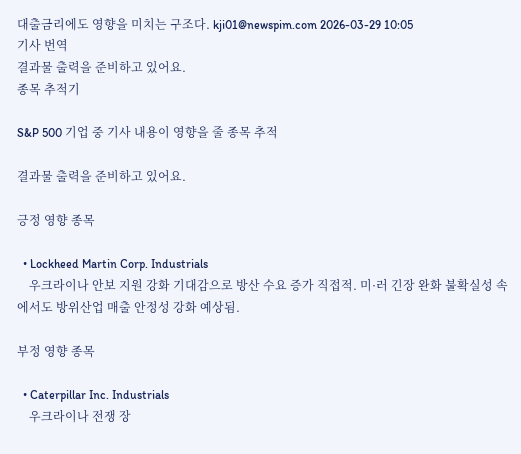대출금리에도 영향을 미치는 구조다. kji01@newspim.com 2026-03-29 10:05
기사 번역
결과물 출력을 준비하고 있어요.
종목 추적기

S&P 500 기업 중 기사 내용이 영향을 줄 종목 추적

결과물 출력을 준비하고 있어요.

긍정 영향 종목

  • Lockheed Martin Corp. Industrials
    우크라이나 안보 지원 강화 기대감으로 방산 수요 증가 직접적. 미·러 긴장 완화 불확실성 속에서도 방위산업 매출 안정성 강화 예상됨.

부정 영향 종목

  • Caterpillar Inc. Industrials
    우크라이나 전쟁 장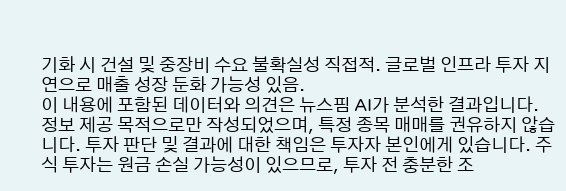기화 시 건설 및 중장비 수요 불확실성 직접적. 글로벌 인프라 투자 지연으로 매출 성장 둔화 가능성 있음.
이 내용에 포함된 데이터와 의견은 뉴스핌 AI가 분석한 결과입니다. 정보 제공 목적으로만 작성되었으며, 특정 종목 매매를 권유하지 않습니다. 투자 판단 및 결과에 대한 책임은 투자자 본인에게 있습니다. 주식 투자는 원금 손실 가능성이 있으므로, 투자 전 충분한 조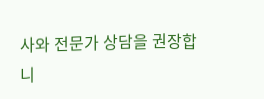사와 전문가 상담을 권장합니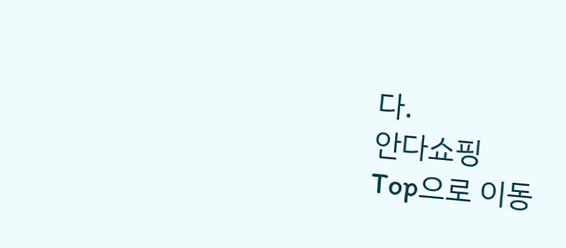다.
안다쇼핑
Top으로 이동